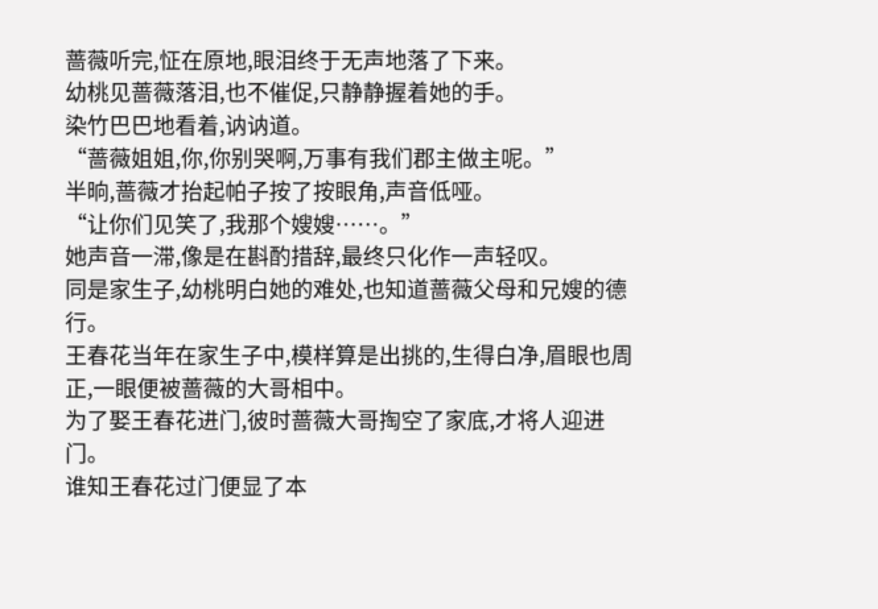蔷薇听完,怔在原地,眼泪终于无声地落了下来。
幼桃见蔷薇落泪,也不催促,只静静握着她的手。
染竹巴巴地看着,讷讷道。
“蔷薇姐姐,你,你别哭啊,万事有我们郡主做主呢。”
半晌,蔷薇才抬起帕子按了按眼角,声音低哑。
“让你们见笑了,我那个嫂嫂……。”
她声音一滞,像是在斟酌措辞,最终只化作一声轻叹。
同是家生子,幼桃明白她的难处,也知道蔷薇父母和兄嫂的德行。
王春花当年在家生子中,模样算是出挑的,生得白净,眉眼也周正,一眼便被蔷薇的大哥相中。
为了娶王春花进门,彼时蔷薇大哥掏空了家底,才将人迎进门。
谁知王春花过门便显了本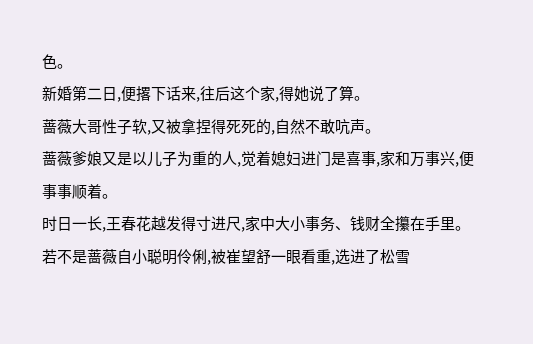色。
新婚第二日,便撂下话来,往后这个家,得她说了算。
蔷薇大哥性子软,又被拿捏得死死的,自然不敢吭声。
蔷薇爹娘又是以儿子为重的人,觉着媳妇进门是喜事,家和万事兴,便事事顺着。
时日一长,王春花越发得寸进尺,家中大小事务、钱财全攥在手里。
若不是蔷薇自小聪明伶俐,被崔望舒一眼看重,选进了松雪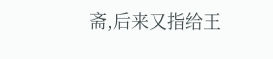斋,后来又指给王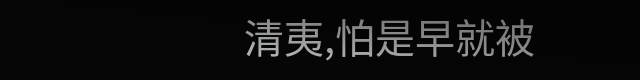清夷,怕是早就被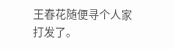王春花随便寻个人家打发了。